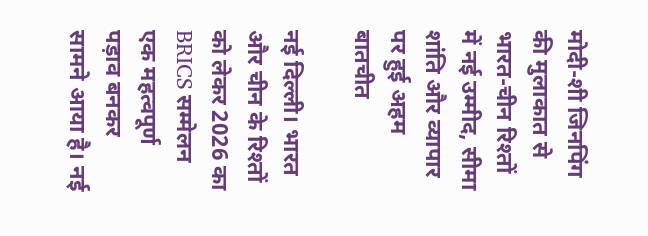मोदी-शी जिनपिंग की मुलाकात से भारत-चीन रिश्तों में नई उम्मीद, सीमा शांति और व्यापार पर हुई अहम बातचीत

नई दिल्ली। भारत और चीन के रिश्तों को लेकर 2026 का BRICS सम्मेलन एक महत्वपूर्ण पड़ाव बनकर सामने आया है। नई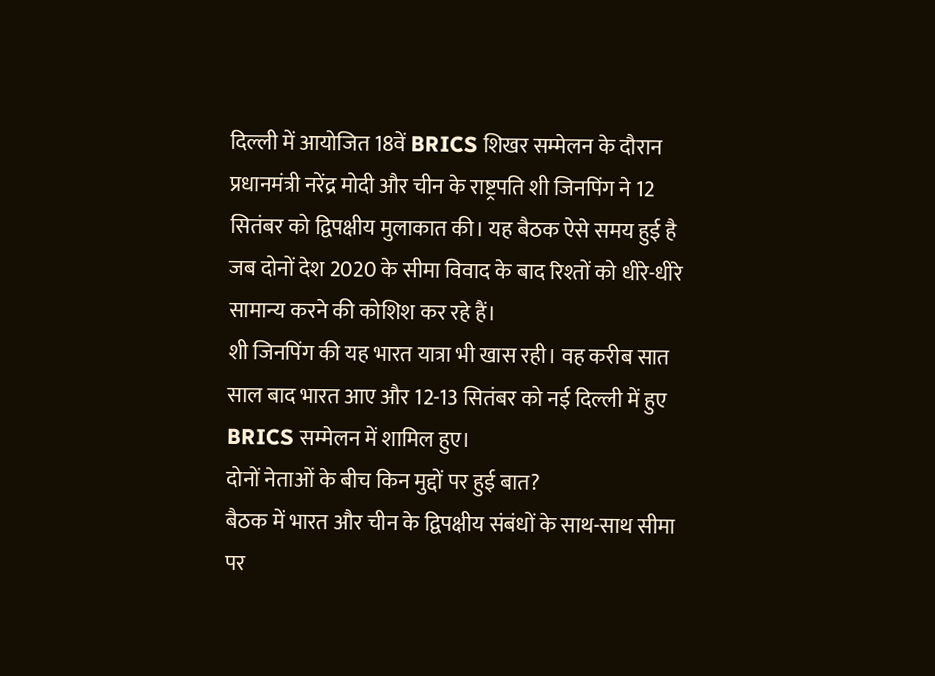दिल्ली में आयोजित 18वें BRICS शिखर सम्मेलन के दौरान प्रधानमंत्री नरेंद्र मोदी और चीन के राष्ट्रपति शी जिनपिंग ने 12 सितंबर को द्विपक्षीय मुलाकात की। यह बैठक ऐसे समय हुई है जब दोनों देश 2020 के सीमा विवाद के बाद रिश्तों को धीरे-धीरे सामान्य करने की कोशिश कर रहे हैं।
शी जिनपिंग की यह भारत यात्रा भी खास रही। वह करीब सात साल बाद भारत आए और 12-13 सितंबर को नई दिल्ली में हुए BRICS सम्मेलन में शामिल हुए।
दोनों नेताओं के बीच किन मुद्दों पर हुई बात?
बैठक में भारत और चीन के द्विपक्षीय संबंधों के साथ-साथ सीमा पर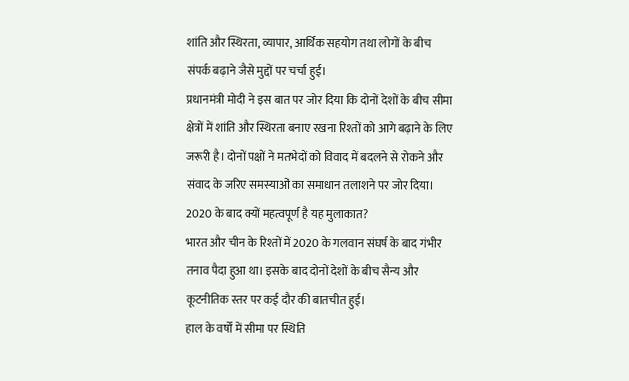शांति और स्थिरता, व्यापार, आर्थिक सहयोग तथा लोगों के बीच संपर्क बढ़ाने जैसे मुद्दों पर चर्चा हुई।
प्रधानमंत्री मोदी ने इस बात पर जोर दिया कि दोनों देशों के बीच सीमा क्षेत्रों में शांति और स्थिरता बनाए रखना रिश्तों को आगे बढ़ाने के लिए जरूरी है। दोनों पक्षों ने मतभेदों को विवाद में बदलने से रोकने और संवाद के जरिए समस्याओं का समाधान तलाशने पर जोर दिया।
2020 के बाद क्यों महत्वपूर्ण है यह मुलाकात?
भारत और चीन के रिश्तों में 2020 के गलवान संघर्ष के बाद गंभीर तनाव पैदा हुआ था। इसके बाद दोनों देशों के बीच सैन्य और कूटनीतिक स्तर पर कई दौर की बातचीत हुई।
हाल के वर्षों में सीमा पर स्थिति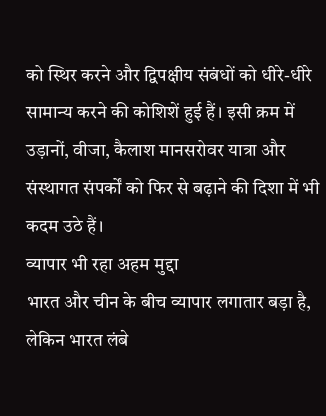को स्थिर करने और द्विपक्षीय संबंधों को धीरे-धीरे सामान्य करने की कोशिशें हुई हैं। इसी क्रम में उड़ानों, वीजा, कैलाश मानसरोवर यात्रा और संस्थागत संपर्कों को फिर से बढ़ाने की दिशा में भी कदम उठे हैं।
व्यापार भी रहा अहम मुद्दा
भारत और चीन के बीच व्यापार लगातार बड़ा है, लेकिन भारत लंबे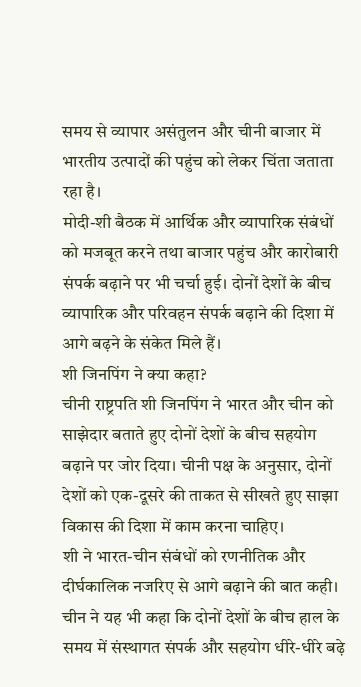समय से व्यापार असंतुलन और चीनी बाजार में भारतीय उत्पादों की पहुंच को लेकर चिंता जताता रहा है।
मोदी-शी बैठक में आर्थिक और व्यापारिक संबंधों को मजबूत करने तथा बाजार पहुंच और कारोबारी संपर्क बढ़ाने पर भी चर्चा हुई। दोनों देशों के बीच व्यापारिक और परिवहन संपर्क बढ़ाने की दिशा में आगे बढ़ने के संकेत मिले हैं।
शी जिनपिंग ने क्या कहा?
चीनी राष्ट्रपति शी जिनपिंग ने भारत और चीन को साझेदार बताते हुए दोनों देशों के बीच सहयोग बढ़ाने पर जोर दिया। चीनी पक्ष के अनुसार, दोनों देशों को एक-दूसरे की ताकत से सीखते हुए साझा विकास की दिशा में काम करना चाहिए।
शी ने भारत-चीन संबंधों को रणनीतिक और दीर्घकालिक नजरिए से आगे बढ़ाने की बात कही। चीन ने यह भी कहा कि दोनों देशों के बीच हाल के समय में संस्थागत संपर्क और सहयोग धीरे-धीरे बढ़े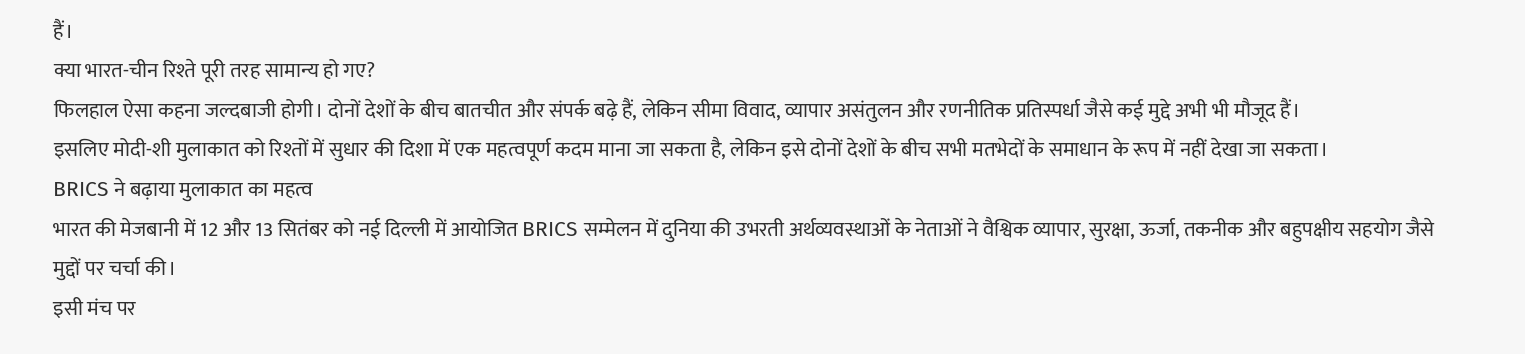हैं।
क्या भारत-चीन रिश्ते पूरी तरह सामान्य हो गए?
फिलहाल ऐसा कहना जल्दबाजी होगी। दोनों देशों के बीच बातचीत और संपर्क बढ़े हैं, लेकिन सीमा विवाद, व्यापार असंतुलन और रणनीतिक प्रतिस्पर्धा जैसे कई मुद्दे अभी भी मौजूद हैं।
इसलिए मोदी-शी मुलाकात को रिश्तों में सुधार की दिशा में एक महत्वपूर्ण कदम माना जा सकता है, लेकिन इसे दोनों देशों के बीच सभी मतभेदों के समाधान के रूप में नहीं देखा जा सकता।
BRICS ने बढ़ाया मुलाकात का महत्व
भारत की मेजबानी में 12 और 13 सितंबर को नई दिल्ली में आयोजित BRICS सम्मेलन में दुनिया की उभरती अर्थव्यवस्थाओं के नेताओं ने वैश्विक व्यापार, सुरक्षा, ऊर्जा, तकनीक और बहुपक्षीय सहयोग जैसे मुद्दों पर चर्चा की।
इसी मंच पर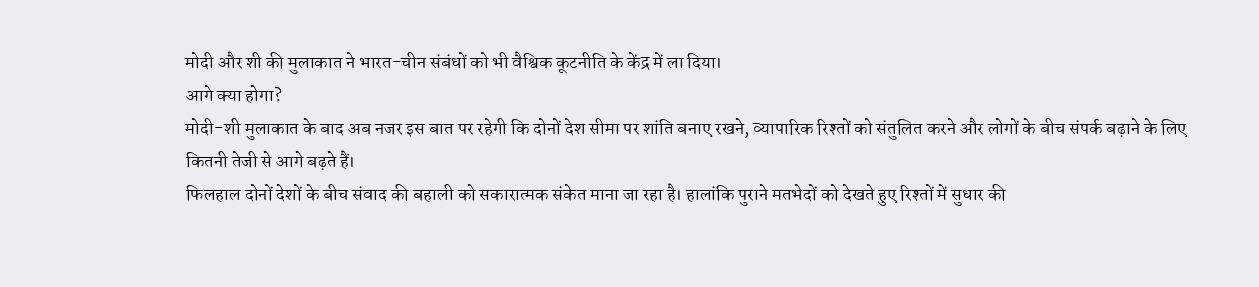मोदी और शी की मुलाकात ने भारत-चीन संबंधों को भी वैश्विक कूटनीति के केंद्र में ला दिया।
आगे क्या होगा?
मोदी-शी मुलाकात के बाद अब नजर इस बात पर रहेगी कि दोनों देश सीमा पर शांति बनाए रखने, व्यापारिक रिश्तों को संतुलित करने और लोगों के बीच संपर्क बढ़ाने के लिए कितनी तेजी से आगे बढ़ते हैं।
फिलहाल दोनों देशों के बीच संवाद की बहाली को सकारात्मक संकेत माना जा रहा है। हालांकि पुराने मतभेदों को देखते हुए रिश्तों में सुधार की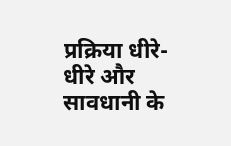प्रक्रिया धीरे-धीरे और सावधानी के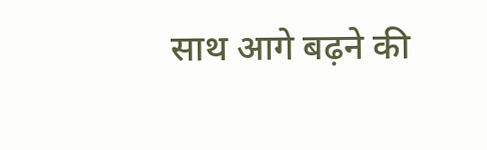साथ आगे बढ़ने की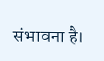संभावना है।